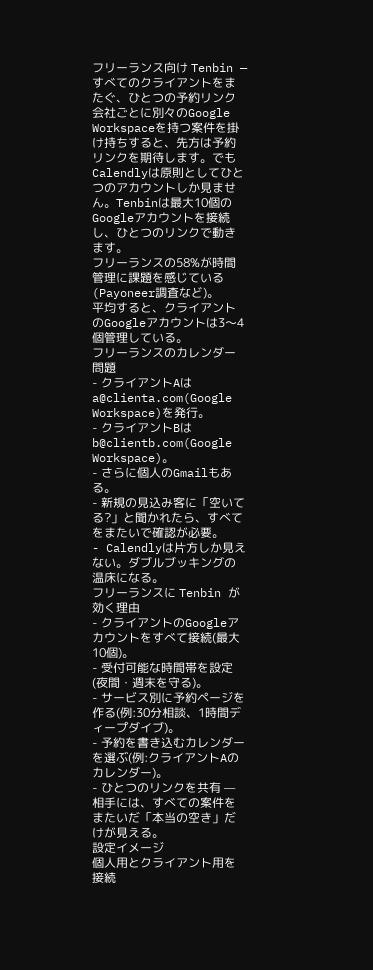フリーランス向け Tenbin — すべてのクライアントをまたぐ、ひとつの予約リンク
会社ごとに別々のGoogle Workspaceを持つ案件を掛け持ちすると、先方は予約リンクを期待します。でもCalendlyは原則としてひとつのアカウントしか見ません。Tenbinは最大10個のGoogleアカウントを接続し、ひとつのリンクで動きます。
フリーランスの58%が時間管理に課題を感じている(Payoneer調査など)。
平均すると、クライアントのGoogleアカウントは3〜4個管理している。
フリーランスのカレンダー問題
- クライアントAは a@clienta.com(Google Workspace)を発行。
- クライアントBは b@clientb.com(Google Workspace)。
- さらに個人のGmailもある。
- 新規の見込み客に「空いてる?」と聞かれたら、すべてをまたいで確認が必要。
- Calendlyは片方しか見えない。ダブルブッキングの温床になる。
フリーランスに Tenbin が効く理由
- クライアントのGoogleアカウントをすべて接続(最大10個)。
- 受付可能な時間帯を設定(夜間・週末を守る)。
- サービス別に予約ページを作る(例:30分相談、1時間ディープダイブ)。
- 予約を書き込むカレンダーを選ぶ(例:クライアントAのカレンダー)。
- ひとつのリンクを共有 — 相手には、すべての案件をまたいだ「本当の空き」だけが見える。
設定イメージ
個人用とクライアント用を接続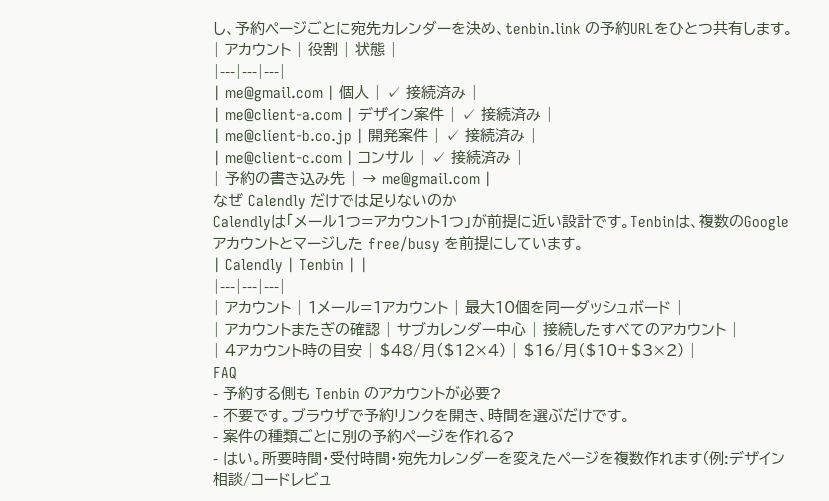し、予約ページごとに宛先カレンダーを決め、tenbin.link の予約URLをひとつ共有します。
| アカウント | 役割 | 状態 |
|---|---|---|
| me@gmail.com | 個人 | ✓ 接続済み |
| me@client-a.com | デザイン案件 | ✓ 接続済み |
| me@client-b.co.jp | 開発案件 | ✓ 接続済み |
| me@client-c.com | コンサル | ✓ 接続済み |
| 予約の書き込み先 | → me@gmail.com |
なぜ Calendly だけでは足りないのか
Calendlyは「メール1つ=アカウント1つ」が前提に近い設計です。Tenbinは、複数のGoogleアカウントとマージした free/busy を前提にしています。
| Calendly | Tenbin | |
|---|---|---|
| アカウント | 1メール=1アカウント | 最大10個を同一ダッシュボード |
| アカウントまたぎの確認 | サブカレンダー中心 | 接続したすべてのアカウント |
| 4アカウント時の目安 | $48/月($12×4) | $16/月($10+$3×2) |
FAQ
- 予約する側も Tenbin のアカウントが必要?
- 不要です。ブラウザで予約リンクを開き、時間を選ぶだけです。
- 案件の種類ごとに別の予約ページを作れる?
- はい。所要時間・受付時間・宛先カレンダーを変えたページを複数作れます(例:デザイン相談/コードレビュ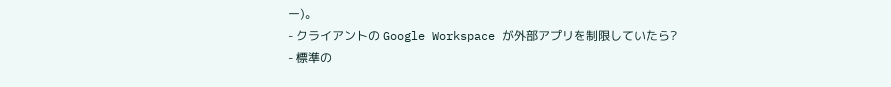ー)。
- クライアントの Google Workspace が外部アプリを制限していたら?
- 標準の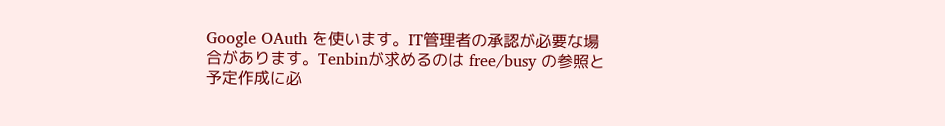Google OAuth を使います。IT管理者の承認が必要な場合があります。Tenbinが求めるのは free/busy の参照と予定作成に必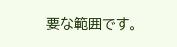要な範囲です。